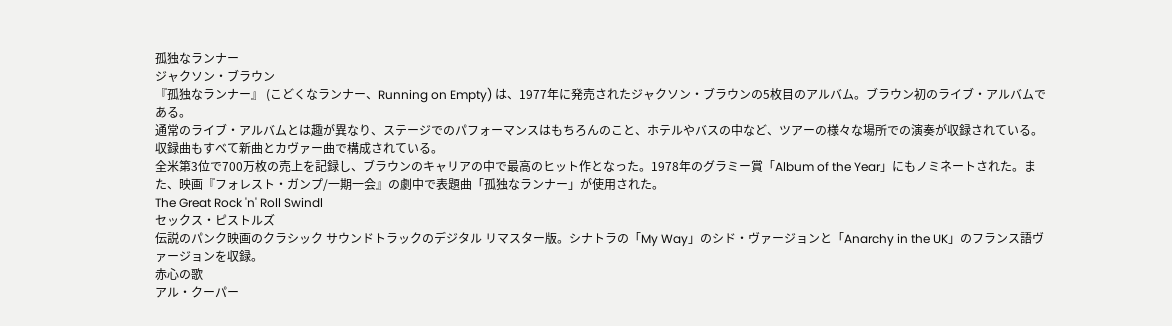孤独なランナー
ジャクソン・ブラウン
『孤独なランナー』 (こどくなランナー、Running on Empty) は、1977年に発売されたジャクソン・ブラウンの5枚目のアルバム。ブラウン初のライブ・アルバムである。
通常のライブ・アルバムとは趣が異なり、ステージでのパフォーマンスはもちろんのこと、ホテルやバスの中など、ツアーの様々な場所での演奏が収録されている。収録曲もすべて新曲とカヴァー曲で構成されている。
全米第3位で700万枚の売上を記録し、ブラウンのキャリアの中で最高のヒット作となった。1978年のグラミー賞「Album of the Year」にもノミネートされた。また、映画『フォレスト・ガンプ/一期一会』の劇中で表題曲「孤独なランナー」が使用された。
The Great Rock 'n' Roll Swindl
セックス・ピストルズ
伝説のパンク映画のクラシック サウンドトラックのデジタル リマスター版。シナトラの「My Way」のシド・ヴァージョンと「Anarchy in the UK」のフランス語ヴァージョンを収録。
赤心の歌
アル・クーパー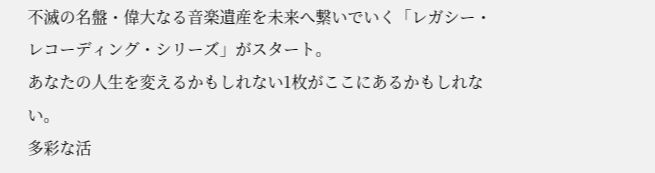不滅の名盤・偉大なる音楽遺産を未来へ繋いでいく「レガシー・レコーディング・シリーズ」がスタート。
あなたの人生を変えるかもしれない1枚がここにあるかもしれない。
多彩な活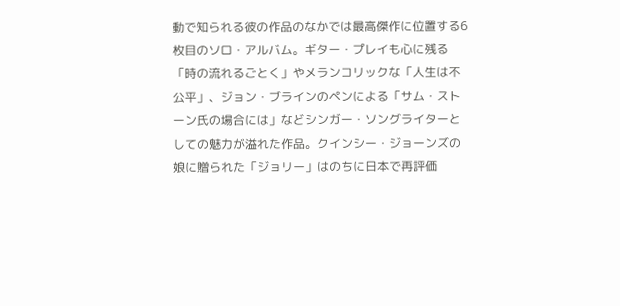動で知られる彼の作品のなかでは最高傑作に位置する6枚目のソロ・アルバム。ギター・プレイも心に残る「時の流れるごとく」やメランコリックな「人生は不公平」、ジョン・ブラインのペンによる「サム・ストーン氏の場合には」などシンガー・ソングライターとしての魅力が溢れた作品。クインシー・ジョーンズの娘に贈られた「ジョリー」はのちに日本で再評価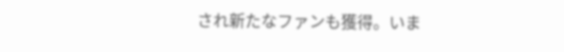され新たなファンも獲得。いま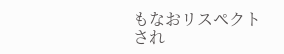もなおリスペクトされ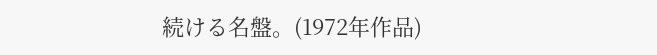続ける名盤。(1972年作品)